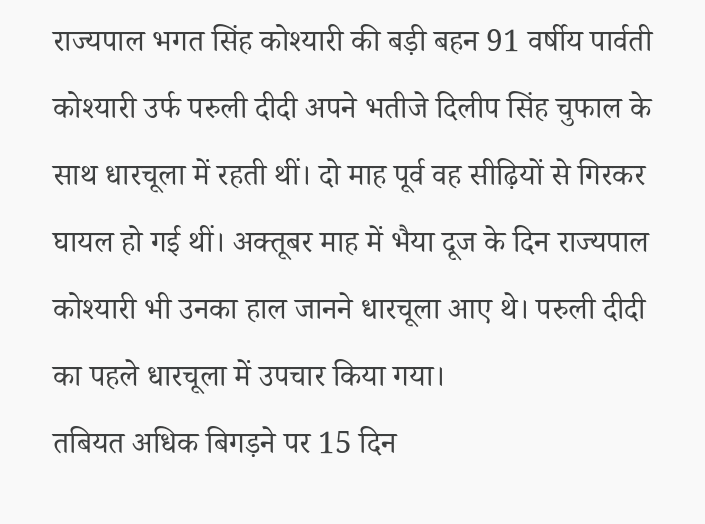राज्यपाल भगत सिंह कोश्यारी की बड़ी बहन 91 वर्षीय पार्वती कोश्यारी उर्फ परुली दीदी अपने भतीजे दिलीप सिंह चुफाल के साथ धारचूला में रहती थीं। दो माह पूर्व वह सीढ़ियों से गिरकर घायल हो गई थीं। अक्तूबर माह में भैया दूज के दिन राज्यपाल कोश्यारी भी उनका हाल जानने धारचूला आए थे। परुली दीदी का पहले धारचूला में उपचार किया गया।
तबियत अधिक बिगड़ने पर 15 दिन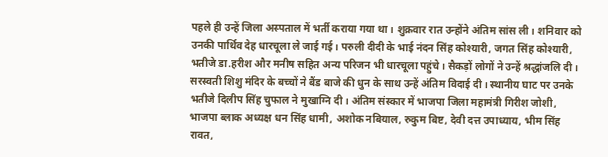पहले ही उन्हें जिला अस्पताल में भर्ती कराया गया था। शुक्रवार रात उन्होंने अंतिम सांस ली। शनिवार को उनकी पार्थिव देह धारचूला ले जाई गई। परुली दीदी के भाई नंदन सिंह कोश्यारी, जगत सिंह कोश्यारी, भतीजे डा.हरीश और मनीष सहित अन्य परिजन भी धारचूला पहुंचे। सैकड़ों लोगों ने उन्हें श्रद्धांजलि दी।
सरस्वती शिशु मंदिर के बच्चों ने बैंड बाजे की धुन के साथ उन्हें अंतिम विदाई दी। स्थानीय घाट पर उनके भतीजे दिलीप सिंह चुफाल ने मुखाग्नि दी। अंतिम संस्कार में भाजपा जिला महामंत्री गिरीश जोशी, भाजपा ब्लाक अध्यक्ष धन सिंह धामी, अशोक नबियाल, रुकुम बिष्ट, देवी दत्त उपाध्याय, भीम सिंह रावत,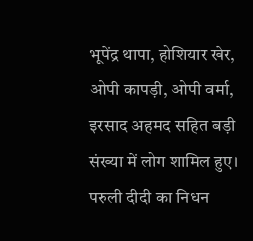भूपेंद्र थापा, होशियार खेर, ओपी कापड़ी, ओपी वर्मा, इरसाद अहमद सहित बड़ी संख्या में लोग शामिल हुए। परुली दीदी का निधन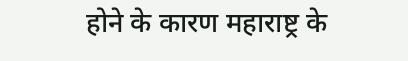होने के कारण महाराष्ट्र के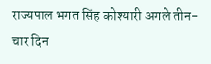राज्यपाल भगत सिंह कोश्यारी अगले तीन-चार दिन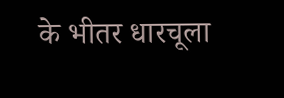के भीतर धारचूला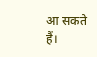आ सकते हैं।